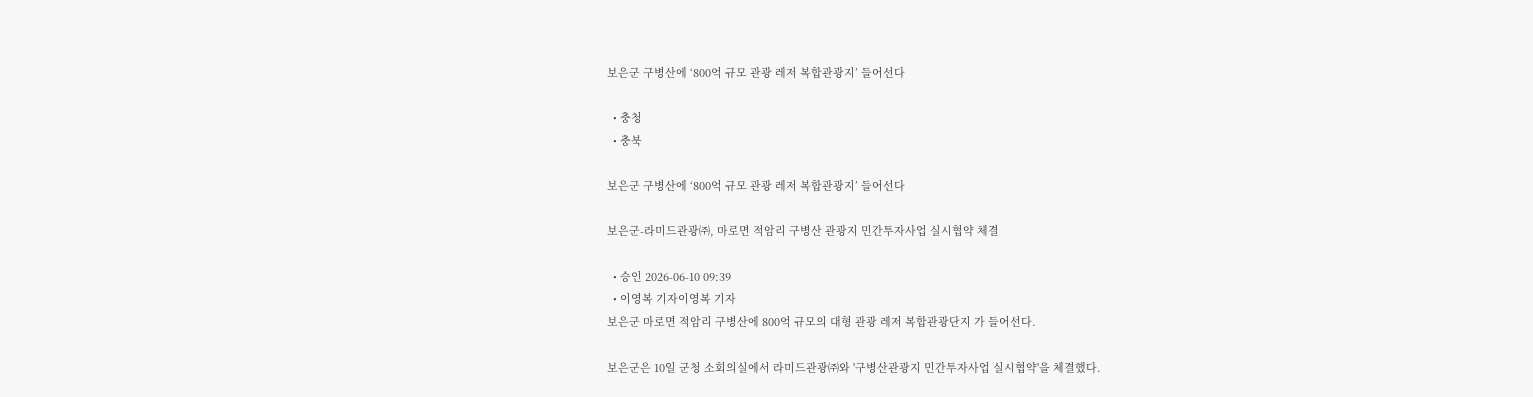보은군 구병산에 ‘800억 규모 관광 레저 복합관광지’ 들어선다

  • 충청
  • 충북

보은군 구병산에 ‘800억 규모 관광 레저 복합관광지’ 들어선다

보은군-라미드관광㈜, 마로면 적암리 구병산 관광지 민간투자사업 실시협약 체결

  • 승인 2026-06-10 09:39
  • 이영복 기자이영복 기자
보은군 마로면 적암리 구병산에 800억 규모의 대형 관광 레저 복합관광단지 가 들어선다.

보은군은 10일 군청 소회의실에서 라미드관광㈜와 '구병산관광지 민간투자사업 실시협약'을 체결했다.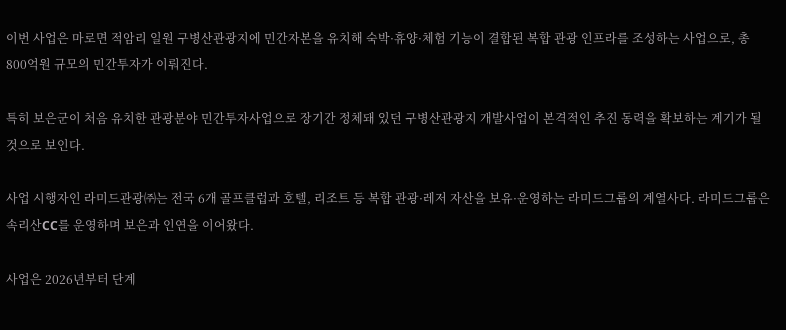이번 사업은 마로면 적암리 일원 구병산관광지에 민간자본을 유치해 숙박·휴양·체험 기능이 결합된 복합 관광 인프라를 조성하는 사업으로, 총 800억원 규모의 민간투자가 이뤄진다.

특히 보은군이 처음 유치한 관광분야 민간투자사업으로 장기간 정체돼 있던 구병산관광지 개발사업이 본격적인 추진 동력을 확보하는 계기가 될 것으로 보인다.

사업 시행자인 라미드관광㈜는 전국 6개 골프클럽과 호텔, 리조트 등 복합 관광·레저 자산을 보유·운영하는 라미드그룹의 계열사다. 라미드그룹은 속리산CC를 운영하며 보은과 인연을 이어왔다.

사업은 2026년부터 단계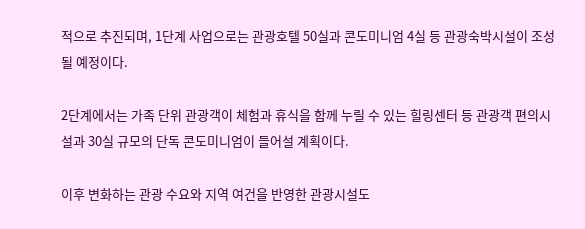적으로 추진되며, 1단계 사업으로는 관광호텔 50실과 콘도미니엄 4실 등 관광숙박시설이 조성될 예정이다.

2단계에서는 가족 단위 관광객이 체험과 휴식을 함께 누릴 수 있는 힐링센터 등 관광객 편의시설과 30실 규모의 단독 콘도미니엄이 들어설 계획이다.

이후 변화하는 관광 수요와 지역 여건을 반영한 관광시설도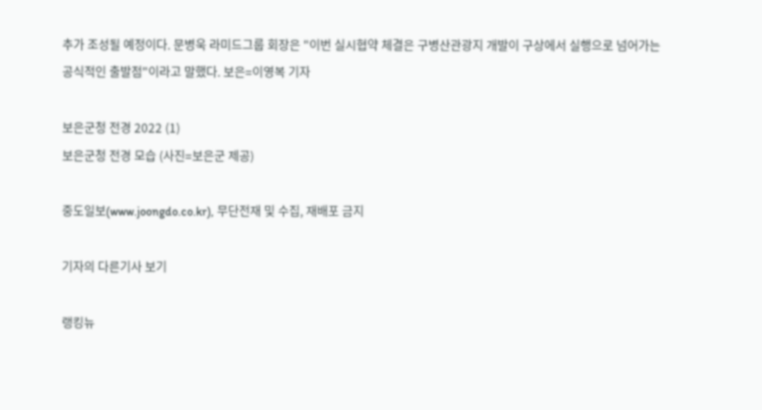추가 조성될 예정이다. 문병욱 라미드그룹 회장은 "이번 실시협약 체결은 구병산관광지 개발이 구상에서 실행으로 넘어가는 공식적인 출발점"이라고 말했다. 보은=이영복 기자

보은군청 전경 2022 (1)
보은군청 전경 모습 (사진=보은군 제공)

중도일보(www.joongdo.co.kr), 무단전재 및 수집, 재배포 금지

기자의 다른기사 보기

랭킹뉴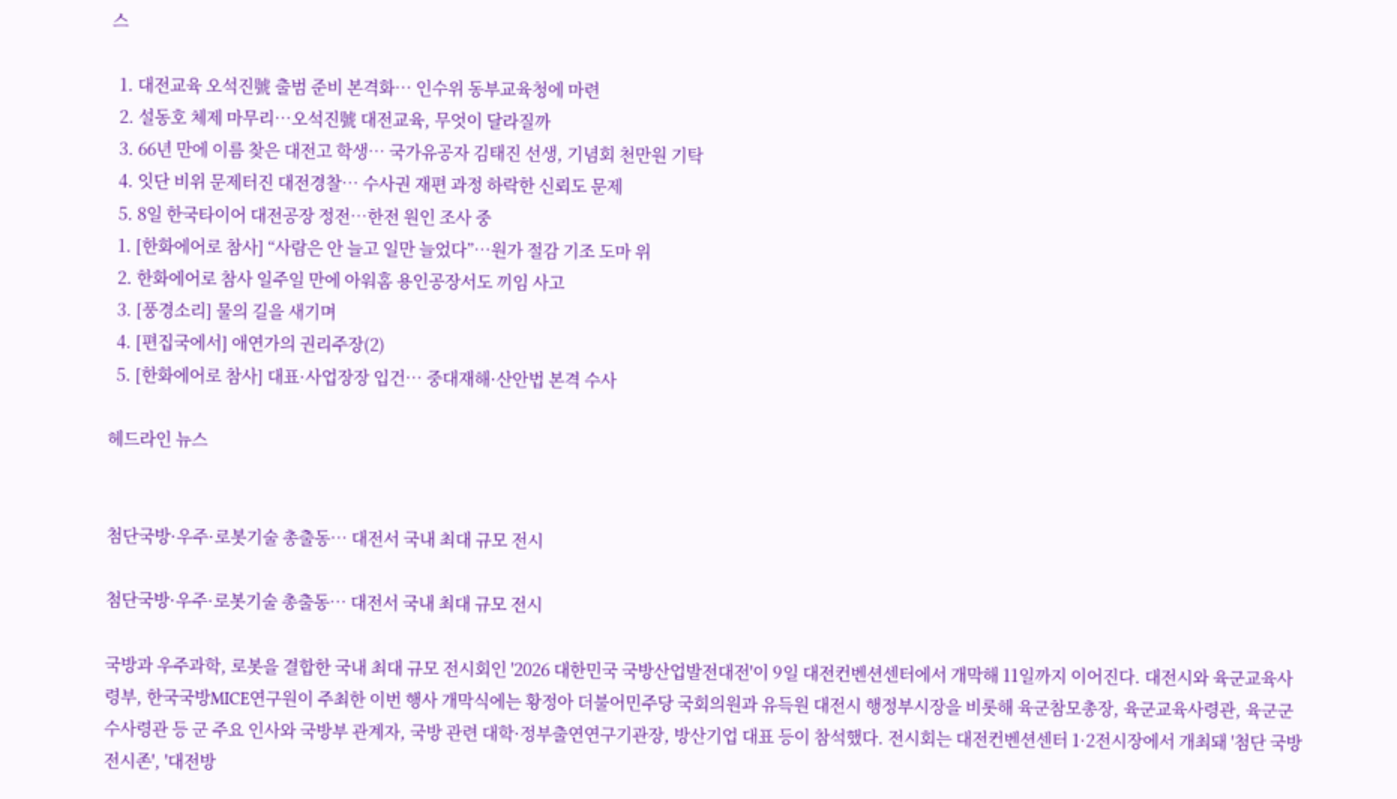스

  1. 대전교육 오석진號 출범 준비 본격화… 인수위 동부교육청에 마련
  2. 설동호 체제 마무리…오석진號 대전교육, 무엇이 달라질까
  3. 66년 만에 이름 찾은 대전고 학생… 국가유공자 김태진 선생, 기념회 천만원 기탁
  4. 잇단 비위 문제터진 대전경찰… 수사권 재편 과정 하락한 신뢰도 문제
  5. 8일 한국타이어 대전공장 정전…한전 원인 조사 중
  1. [한화에어로 참사] “사람은 안 늘고 일만 늘었다”…원가 절감 기조 도마 위
  2. 한화에어로 참사 일주일 만에 아워홈 용인공장서도 끼임 사고
  3. [풍경소리] 물의 길을 새기며
  4. [편집국에서] 애연가의 권리주장(2)
  5. [한화에어로 참사] 대표·사업장장 입건… 중대재해·산안법 본격 수사

헤드라인 뉴스


첨단국방·우주·로봇기술 총출동… 대전서 국내 최대 규모 전시

첨단국방·우주·로봇기술 총출동… 대전서 국내 최대 규모 전시

국방과 우주과학, 로봇을 결합한 국내 최대 규모 전시회인 '2026 대한민국 국방산업발전대전'이 9일 대전컨벤션센터에서 개막해 11일까지 이어진다. 대전시와 육군교육사령부, 한국국방MICE연구원이 주최한 이번 행사 개막식에는 황정아 더불어민주당 국회의원과 유득원 대전시 행정부시장을 비롯해 육군참모총장, 육군교육사령관, 육군군수사령관 등 군 주요 인사와 국방부 관계자, 국방 관련 대학·정부출연연구기관장, 방산기업 대표 등이 참석했다. 전시회는 대전컨벤션센터 1·2전시장에서 개최돼 '첨단 국방 전시존', '대전방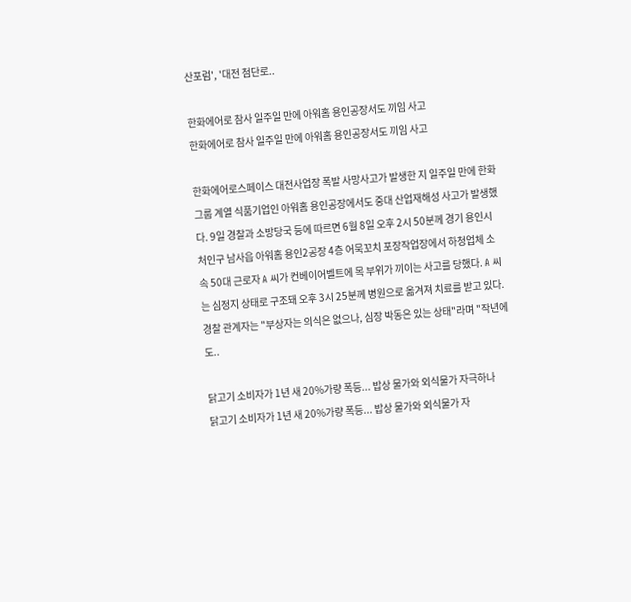산포럼', '대전 첨단로..

한화에어로 참사 일주일 만에 아워홈 용인공장서도 끼임 사고
한화에어로 참사 일주일 만에 아워홈 용인공장서도 끼임 사고

한화에어로스페이스 대전사업장 폭발 사망사고가 발생한 지 일주일 만에 한화그룹 계열 식품기업인 아워홈 용인공장에서도 중대 산업재해성 사고가 발생했다. 9일 경찰과 소방당국 등에 따르면 6월 8일 오후 2시 50분께 경기 용인시 처인구 남사읍 아워홈 용인2공장 4층 어묵꼬치 포장작업장에서 하청업체 소속 50대 근로자 A 씨가 컨베이어벨트에 목 부위가 끼이는 사고를 당했다. A 씨는 심정지 상태로 구조돼 오후 3시 25분께 병원으로 옮겨져 치료를 받고 있다. 경찰 관계자는 "부상자는 의식은 없으나, 심장 박동은 있는 상태"라며 "작년에도..

닭고기 소비자가 1년 새 20%가량 폭등... 밥상 물가와 외식물가 자극하나
닭고기 소비자가 1년 새 20%가량 폭등... 밥상 물가와 외식물가 자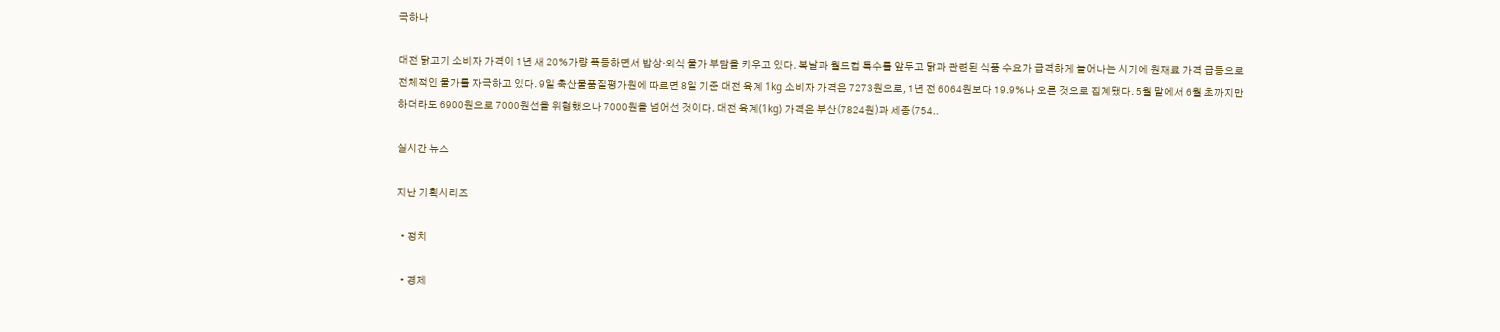극하나

대전 닭고기 소비자 가격이 1년 새 20%가량 폭등하면서 밥상·외식 물가 부담을 키우고 있다. 복날과 월드컵 특수를 앞두고 닭과 관련된 식품 수요가 급격하게 늘어나는 시기에 원재료 가격 급등으로 전체적인 물가를 자극하고 있다. 9일 축산물품질평가원에 따르면 8일 기준 대전 육계 1kg 소비자 가격은 7273원으로, 1년 전 6064원보다 19.9%나 오른 것으로 집계됐다. 5월 말에서 6월 초까지만 하더라도 6900원으로 7000원선을 위협했으나 7000원을 넘어선 것이다. 대전 육계(1kg) 가격은 부산(7824원)과 세종(754..

실시간 뉴스

지난 기획시리즈

  • 정치

  • 경제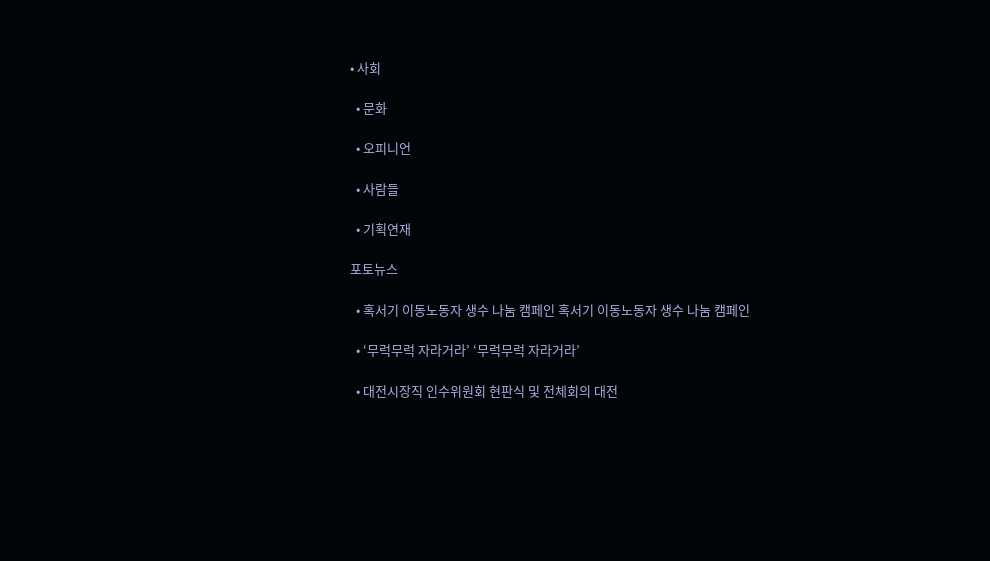• 사회

  • 문화

  • 오피니언

  • 사람들

  • 기획연재

포토뉴스

  • 혹서기 이동노동자 생수 나눔 캠페인 혹서기 이동노동자 생수 나눔 캠페인

  • ‘무럭무럭 자라거라’ ‘무럭무럭 자라거라’

  • 대전시장직 인수위원회 현판식 및 전체회의 대전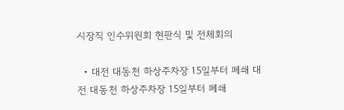시장직 인수위원회 현판식 및 전체회의

  • 대전 대동천 하상주차장 15일부터 폐쇄 대전 대동천 하상주차장 15일부터 폐쇄